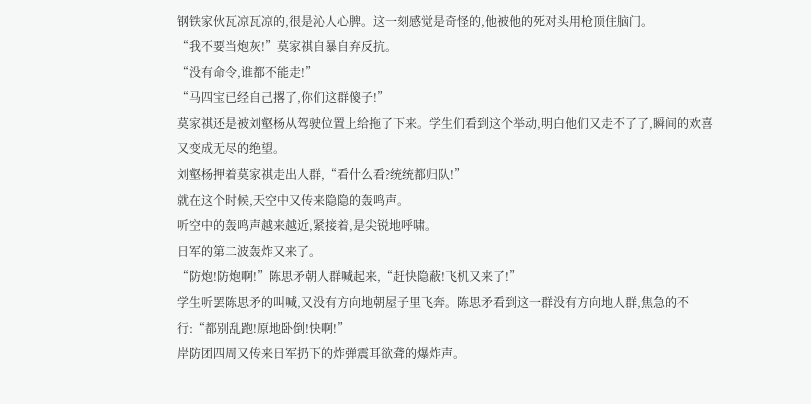钢铁家伙瓦凉瓦凉的,很是沁人心脾。这一刻感觉是奇怪的,他被他的死对头用枪顶住脑门。
“我不要当炮灰!”莫家祺自暴自弃反抗。
“没有命令,谁都不能走!”
“马四宝已经自己撂了,你们这群傻子!”
莫家祺还是被刘壑杨从驾驶位置上给拖了下来。学生们看到这个举动,明白他们又走不了了,瞬间的欢喜又变成无尽的绝望。
刘壑杨押着莫家祺走出人群,“看什么看?统统都归队!”
就在这个时候,天空中又传来隐隐的轰鸣声。
听空中的轰鸣声越来越近,紧接着,是尖锐地呼啸。
日军的第二波轰炸又来了。
“防炮!防炮啊!”陈思矛朝人群喊起来,“赶快隐蔽!飞机又来了!”
学生听罢陈思矛的叫喊,又没有方向地朝屋子里飞奔。陈思矛看到这一群没有方向地人群,焦急的不行:“都别乱跑!原地卧倒!快啊!”
岸防团四周又传来日军扔下的炸弹震耳欲聋的爆炸声。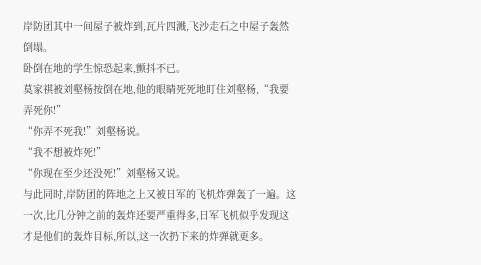岸防团其中一间屋子被炸到,瓦片四溅,飞沙走石之中屋子轰然倒塌。
卧倒在地的学生惊恐起来,颤抖不已。
莫家祺被刘壑杨按倒在地,他的眼睛死死地盯住刘壑杨,“我要弄死你!”
“你弄不死我!”刘壑杨说。
“我不想被炸死!”
“你现在至少还没死!”刘壑杨又说。
与此同时,岸防团的阵地之上又被日军的飞机炸弹轰了一遍。这一次,比几分钟之前的轰炸还要严重得多,日军飞机似乎发现这才是他们的轰炸目标,所以,这一次扔下来的炸弹就更多。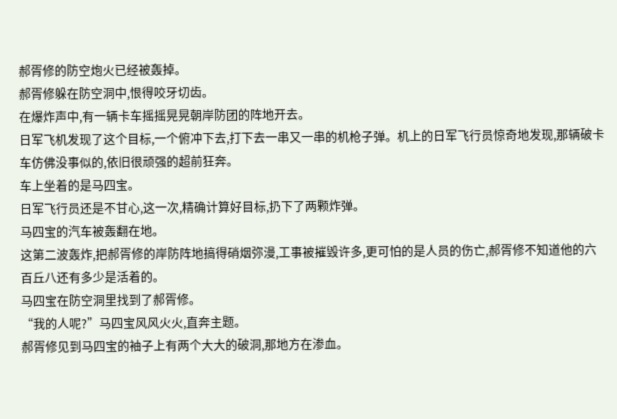郝胥修的防空炮火已经被轰掉。
郝胥修躲在防空洞中,恨得咬牙切齿。
在爆炸声中,有一辆卡车摇摇晃晃朝岸防团的阵地开去。
日军飞机发现了这个目标,一个俯冲下去,打下去一串又一串的机枪子弹。机上的日军飞行员惊奇地发现,那辆破卡车仿佛没事似的,依旧很顽强的超前狂奔。
车上坐着的是马四宝。
日军飞行员还是不甘心,这一次,精确计算好目标,扔下了两颗炸弹。
马四宝的汽车被轰翻在地。
这第二波轰炸,把郝胥修的岸防阵地搞得硝烟弥漫,工事被摧毁许多,更可怕的是人员的伤亡,郝胥修不知道他的六百丘八还有多少是活着的。
马四宝在防空洞里找到了郝胥修。
“我的人呢?”马四宝风风火火,直奔主题。
郝胥修见到马四宝的袖子上有两个大大的破洞,那地方在渗血。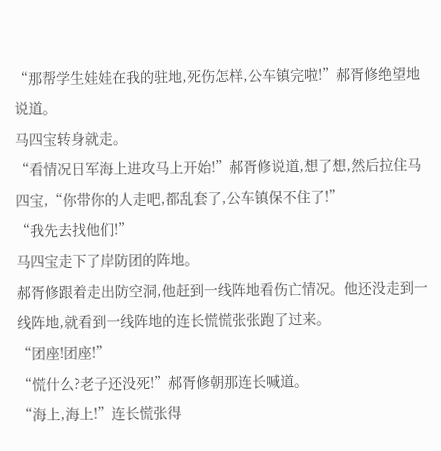“那帮学生娃娃在我的驻地,死伤怎样,公车镇完啦!”郝胥修绝望地说道。
马四宝转身就走。
“看情况日军海上进攻马上开始!”郝胥修说道,想了想,然后拉住马四宝,“你带你的人走吧,都乱套了,公车镇保不住了!”
“我先去找他们!”
马四宝走下了岸防团的阵地。
郝胥修跟着走出防空洞,他赶到一线阵地看伤亡情况。他还没走到一线阵地,就看到一线阵地的连长慌慌张张跑了过来。
“团座!团座!”
“慌什么?老子还没死!”郝胥修朝那连长喊道。
“海上,海上!”连长慌张得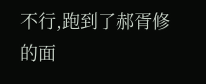不行,跑到了郝胥修的面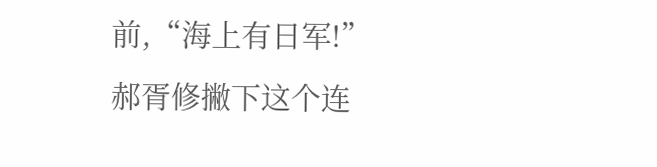前,“海上有日军!”
郝胥修撇下这个连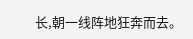长,朝一线阵地狂奔而去。